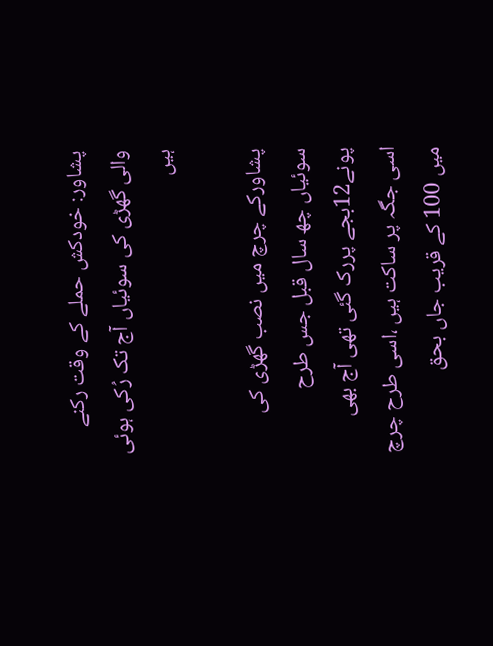پشاور: خودکش حملے کے وقت رکنے والی گھڑی کی سوئیاں آج تک رُکی ہوئی ہیں

پشاورکے چرچ میں نصب گھڑی کی سوئیاں چھ سال قبل جس طرح پونے12بجے پررک گئی تھی آج بھی اسی جگہ پر ساکت ہیں ،اسی طرح چرچ میں 100 کے قریب جاں بحق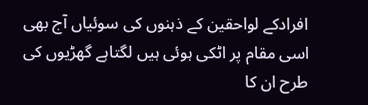افرادکے لواحقین کے ذہنوں کی سوئیاں آج بھی اسی مقام پر اٹکی ہوئی ہیں لگتاہے گھڑیوں کی طرح ان کا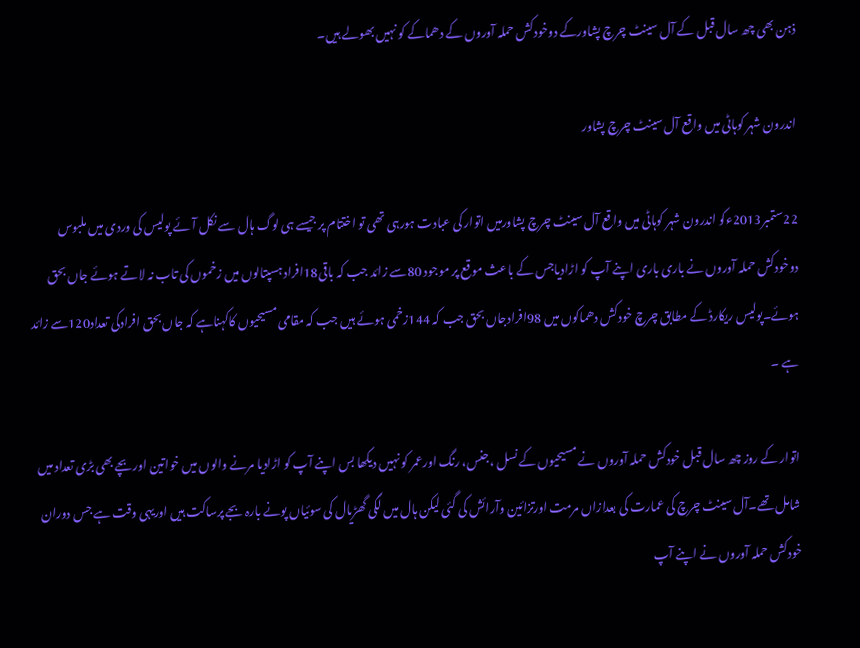ذہن بھی چھ سال قبل کے آل سینٹ چرچ پشاورکے دوخودکش حملہ آوروں کے دھماکے کو نہیں بھولے ہیں۔

اندرون شہر کوہاٹی میں واقع آل سینٹ چرچ پشاور

22ستمبر2013ءکو اندرون شہر کوہاٹی میں واقع آل سینٹ چرچ پشاورمیں اتوار کی عبادت ہورہی تھی تو اختتام پر جیسے ہی لوگ ہال سے نکل آئے پولیس کی وردی میں ملبوس دوخودکش حملہ آوروں نے باری باری اپنے آپ کو اڑادیاجس کے باعث موقع پر موجود 80سے زائد جب کہ باقی18افراد ہسپتالوں میں زخموں کی تاب نہ لاتے ہوئے جاں بحق ہوئے۔پولیس ریکارڈ کے مطابق چرچ خودکش دھماکوں میں 98افرادجاں بحق جب کہ 144زخمی ہوئے ہیں جب کہ مقامی مسیحیوں کاکہناہے کہ جاں بحق افرادکی تعداد120سے زائد ہے ۔

اتوار کے روز چھ سال قبل خودکش حملہ آوروں نے مسیحیوں کے نسل ،جنس، رنگ اورعمر کو نہیں دیکھا بس اپنے آپ کو اڑادیا مرنے والوں میں خواتین اوربچے بھی بڑی تعداد میں شامل تھے۔آل سینٹ چرچ کی عمارت کی بعدازاں مرمت اورتزائین وآرائش کی گئی لیکن ہال میں لگی گھڑیال کی سوئیاں پونے بارہ بجے پرساکت ہیں اوریہی وقت ہے جس دوران خودکش حملہ آوروں نے اپنے آپ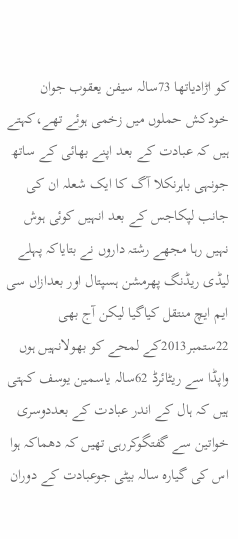کو اڑادیاتھا 73سالہ سیفن یعقوب جوان خودکش حملوں میں زخمی ہوئے تھے،کہتے ہیں کہ عبادت کے بعد اپنے بھائی کے ساتھ جونہی باہرنکلا آگ کا ایک شعلہ ان کی جانب لپکاجس کے بعد انہیں کوئی ہوش نہیں رہا مجھے رشتہ داروں نے بتایاکہ پہلے لیڈی ریڈنگ پھرمشن ہسپتال اور بعدازاں سی ایم ایچ منتقل کیاگیا لیکن آج بھی 22ستمبر2013کے لمحے کو بھولانہیں ہوں واپڈا سے ریٹائرڈ 62سالہ یاسمین یوسف کہتی ہیں کہ ہال کے اندر عبادت کے بعددوسری خواتین سے گفتگوکررہی تھیں کہ دھماکہ ہوا اس کی گیارہ سالہ بیٹی جوعبادت کے دوران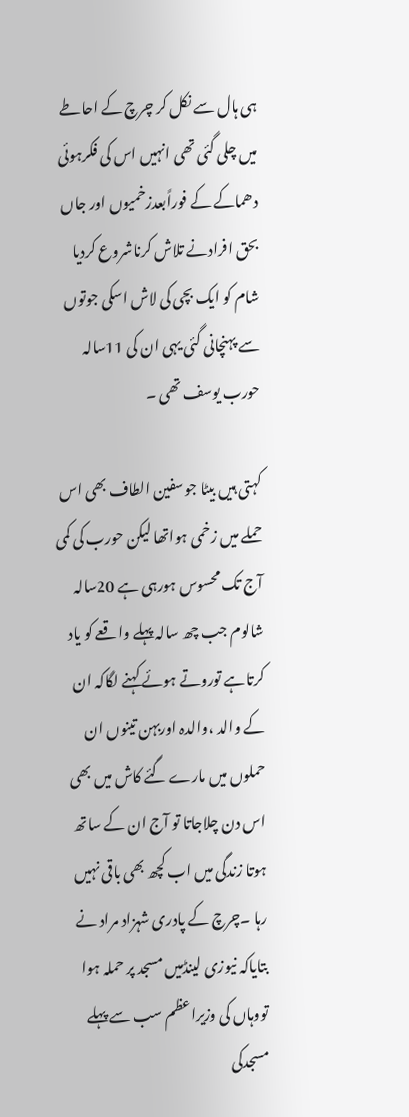ہی ہال سے نکل کر چرچ کے احاطے میں چلی گئی تھی انہیں اس کی فکرہوئی دھماکے کے فوراًبعدزخمیوں اور جاں بحق افرادنے تلاش کرناشروع کردیا شام کو ایک بچی کی لاش اسکی جوتوں سے پہنچانی گئی یہی ان کی 11سالہ حورب یوسف تھی ۔

کہتی ہیں بیٹا جوسفین الطاف بھی اس حملے میں زخمی ہواتھا لیکن حورب کی کمی آج تک محسوس ہورہی ہے 20سالہ شالوم جب چھ سالہ پہلے واقعے کو یاد کرتاہے توروتے ہوئے کہنے لگاکہ ان کے والد ،والدہ اوربہن تینوں ان حملوں میں مارے گئے کاش میں بھی اس دن چلاجاتا تو آج ان کے ساتھ ہوتا زندگی میں اب کچھ بھی باقی نہیں رہا ۔چرچ کے پادری شہزاد مراد نے بتایاکہ نیوزی لینڈمیں مسجد پر حملہ ہوا تووہاں کی وزیراعظم سب سے پہلے مسجدکی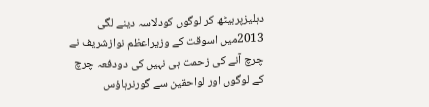دہلیزپربیٹھ کر لوگوں کودلاسہ دینے لگی 2013میں اسوقت کے وزیراعظم نوازشریف نے چرچ آنے کی زحمت ہی نہیں کی دودفعہ چرچ کے لوگوں اور لواحقین سے گورنرہاؤس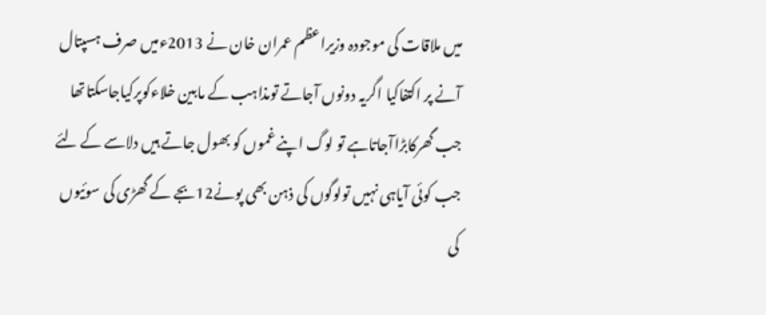میں ملاقات کی موجودہ وزیراعظم عمران خان نے 2013ءمیں صرف ہسپتال آنے پر اکتفاکیا اگریہ دونوں آجاتے تومذاہب کے مابین خلاءکوپرکیاجاسکتاتھا جب گھرکابڑاآجاتاہے تو لوگ اپنے غموں کو بھول جاتے ہیں دلاسے کے لئے جب کوئی آیاہی نہیں تولوگوں کی ذہن بھی پونے12بجے کے گھڑی کی سوئیوں کی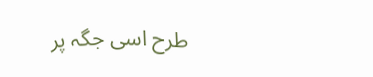طرح اسی جگہ پر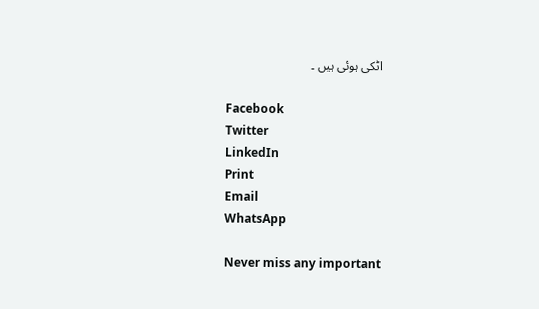اٹکی ہوئی ہیں ۔

Facebook
Twitter
LinkedIn
Print
Email
WhatsApp

Never miss any important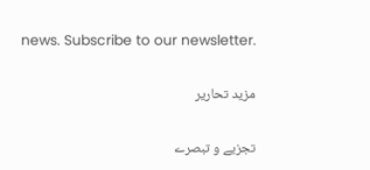news. Subscribe to our newsletter.

مزید تحاریر

تجزیے و تبصرے